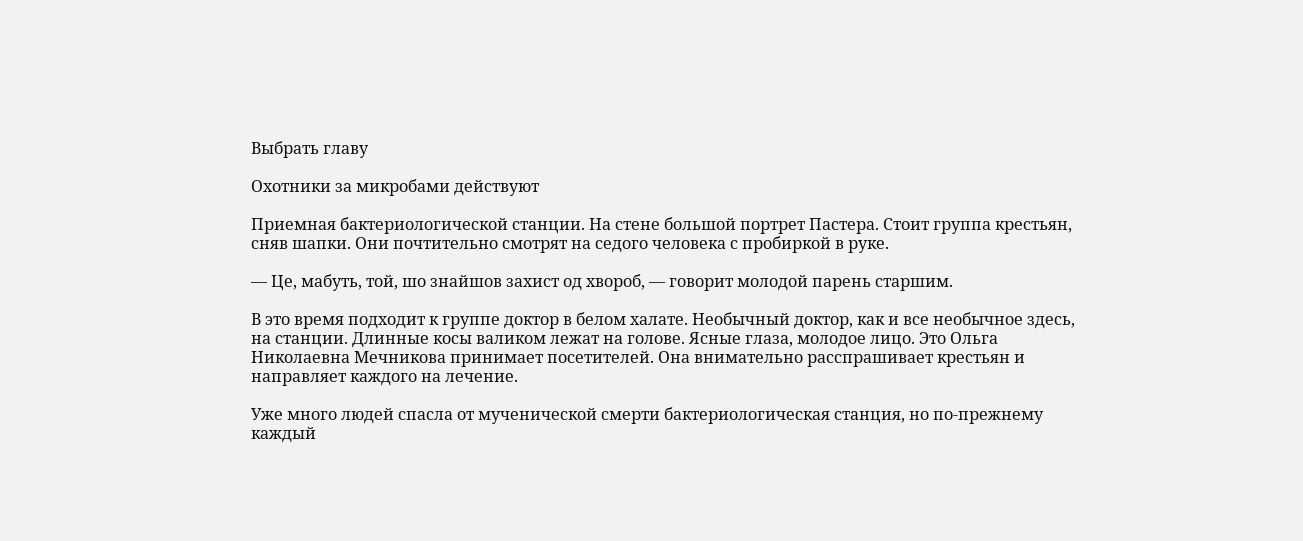Выбрать главу

Охотники за микробами действуют

Приемная бактериологической станции. На стене большой портрет Пастера. Стоит группа крестьян, сняв шапки. Они почтительно смотрят на седого человека с пробиркой в руке.

— Це, мабуть, той, шо знайшов захист од хвороб, — говорит молодой парень старшим.

В это время подходит к группе доктор в белом халате. Необычный доктор, как и все необычное здесь, на станции. Длинные косы валиком лежат на голове. Ясные глаза, молодое лицо. Это Ольга Николаевна Мечникова принимает посетителей. Она внимательно расспрашивает крестьян и направляет каждого на лечение.

Уже много людей спасла от мученической смерти бактериологическая станция, но по-прежнему каждый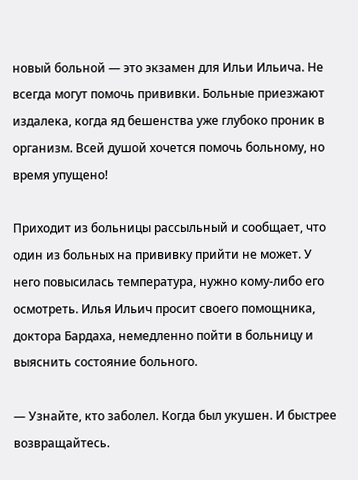новый больной — это экзамен для Ильи Ильича. Не всегда могут помочь прививки. Больные приезжают издалека, когда яд бешенства уже глубоко проник в организм. Всей душой хочется помочь больному, но время упущено!

Приходит из больницы рассыльный и сообщает, что один из больных на прививку прийти не может. У него повысилась температура, нужно кому-либо его осмотреть. Илья Ильич просит своего помощника, доктора Бардаха, немедленно пойти в больницу и выяснить состояние больного.

— Узнайте, кто заболел. Когда был укушен. И быстрее возвращайтесь.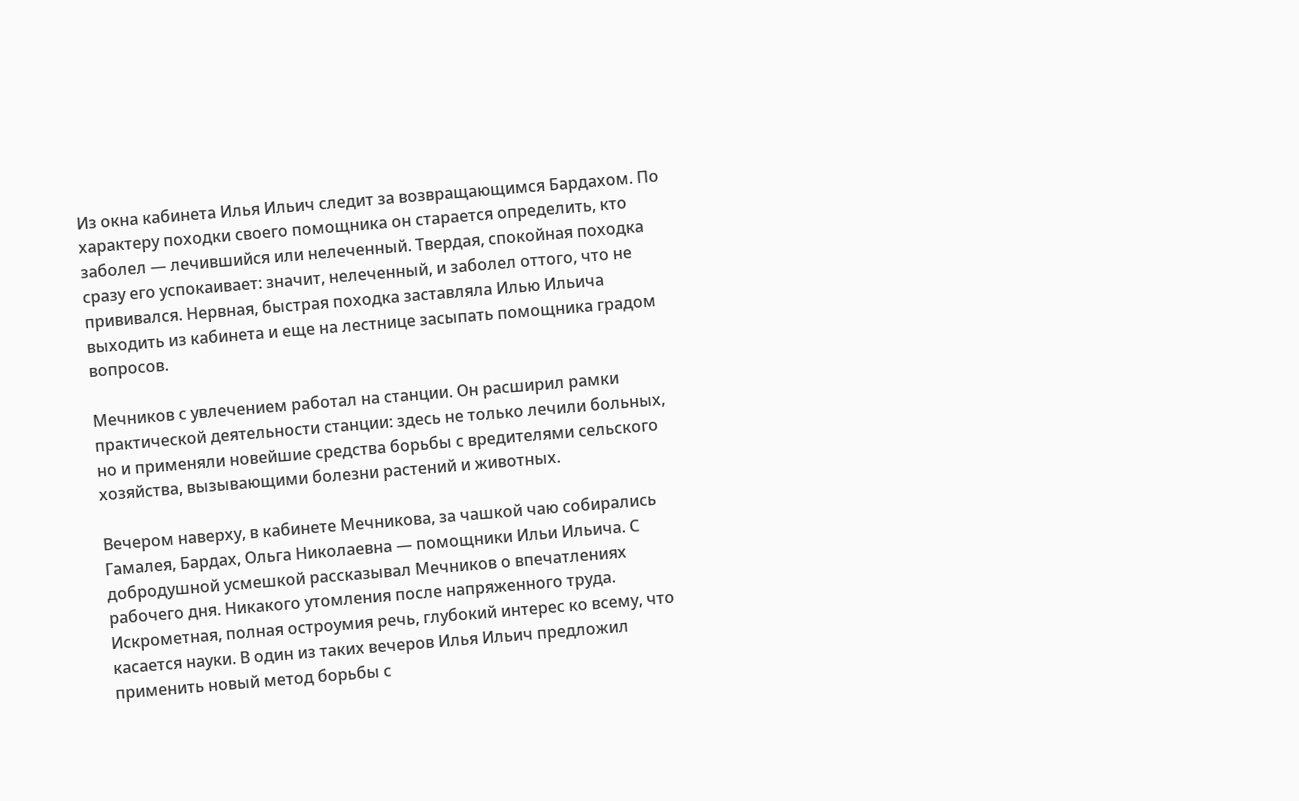Из окна кабинета Илья Ильич следит за возвращающимся Бардахом. По характеру походки своего помощника он старается определить, кто заболел — лечившийся или нелеченный. Твердая, спокойная походка сразу его успокаивает: значит, нелеченный, и заболел оттого, что не прививался. Нервная, быстрая походка заставляла Илью Ильича выходить из кабинета и еще на лестнице засыпать помощника градом вопросов.

Мечников с увлечением работал на станции. Он расширил рамки практической деятельности станции: здесь не только лечили больных, но и применяли новейшие средства борьбы с вредителями сельского хозяйства, вызывающими болезни растений и животных.

Вечером наверху, в кабинете Мечникова, за чашкой чаю собирались Гамалея, Бардах, Ольга Николаевна — помощники Ильи Ильича. С добродушной усмешкой рассказывал Мечников о впечатлениях рабочего дня. Никакого утомления после напряженного труда. Искрометная, полная остроумия речь, глубокий интерес ко всему, что касается науки. В один из таких вечеров Илья Ильич предложил применить новый метод борьбы с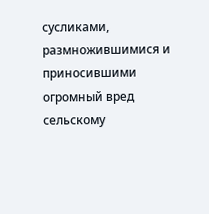сусликами, размножившимися и приносившими огромный вред сельскому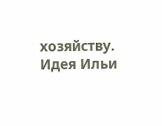хозяйству. Идея Ильи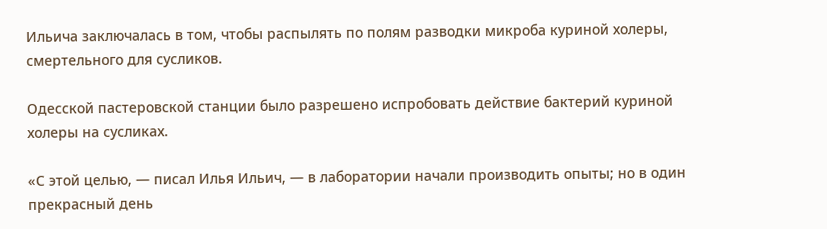Ильича заключалась в том, чтобы распылять по полям разводки микроба куриной холеры, смертельного для сусликов.

Одесской пастеровской станции было разрешено испробовать действие бактерий куриной холеры на сусликах.

«С этой целью, — писал Илья Ильич, — в лаборатории начали производить опыты; но в один прекрасный день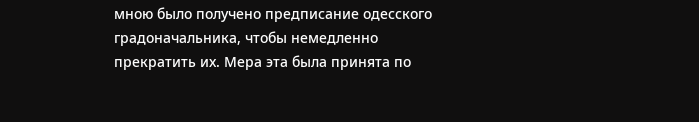мною было получено предписание одесского градоначальника, чтобы немедленно прекратить их. Мера эта была принята по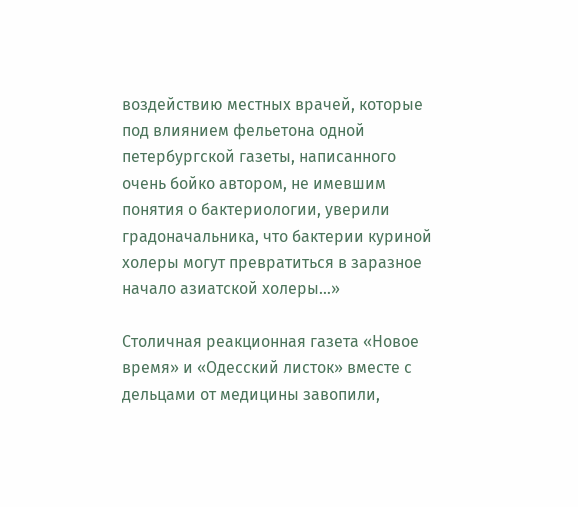воздействию местных врачей, которые под влиянием фельетона одной петербургской газеты, написанного очень бойко автором, не имевшим понятия о бактериологии, уверили градоначальника, что бактерии куриной холеры могут превратиться в заразное начало азиатской холеры…»

Столичная реакционная газета «Новое время» и «Одесский листок» вместе с дельцами от медицины завопили,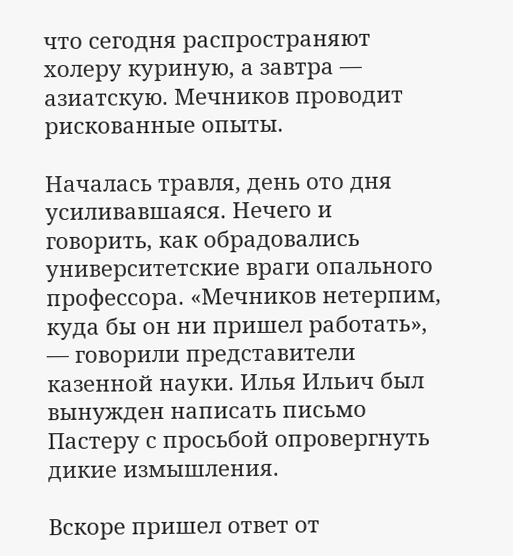что сегодня распространяют холеру куриную, а завтра — азиатскую. Мечников проводит рискованные опыты.

Началась травля, день ото дня усиливавшаяся. Нечего и говорить, как обрадовались университетские враги опального профессора. «Мечников нетерпим, куда бы он ни пришел работать», — говорили представители казенной науки. Илья Ильич был вынужден написать письмо Пастеру с просьбой опровергнуть дикие измышления.

Вскоре пришел ответ от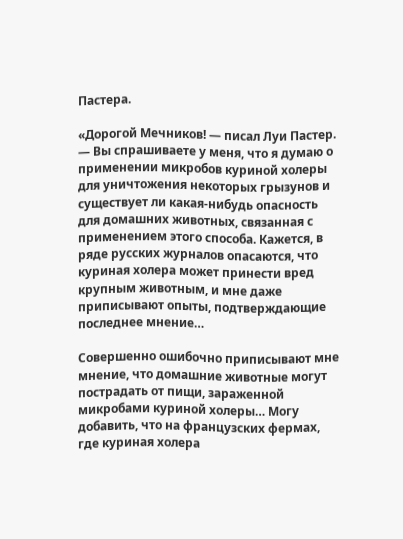Пастера.

«Дорогой Мечников! — писал Луи Пастер. — Вы спрашиваете у меня, что я думаю о применении микробов куриной холеры для уничтожения некоторых грызунов и существует ли какая-нибудь опасность для домашних животных, связанная с применением этого способа. Кажется, в ряде русских журналов опасаются, что куриная холера может принести вред крупным животным, и мне даже приписывают опыты, подтверждающие последнее мнение…

Совершенно ошибочно приписывают мне мнение, что домашние животные могут пострадать от пищи, зараженной микробами куриной холеры… Могу добавить, что на французских фермах, где куриная холера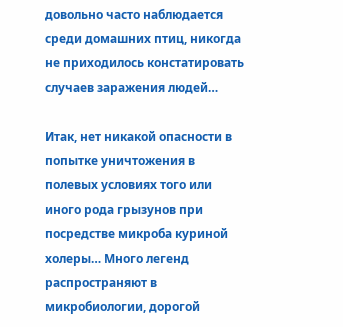довольно часто наблюдается среди домашних птиц, никогда не приходилось констатировать случаев заражения людей…

Итак, нет никакой опасности в попытке уничтожения в полевых условиях того или иного рода грызунов при посредстве микроба куриной холеры… Много легенд распространяют в микробиологии, дорогой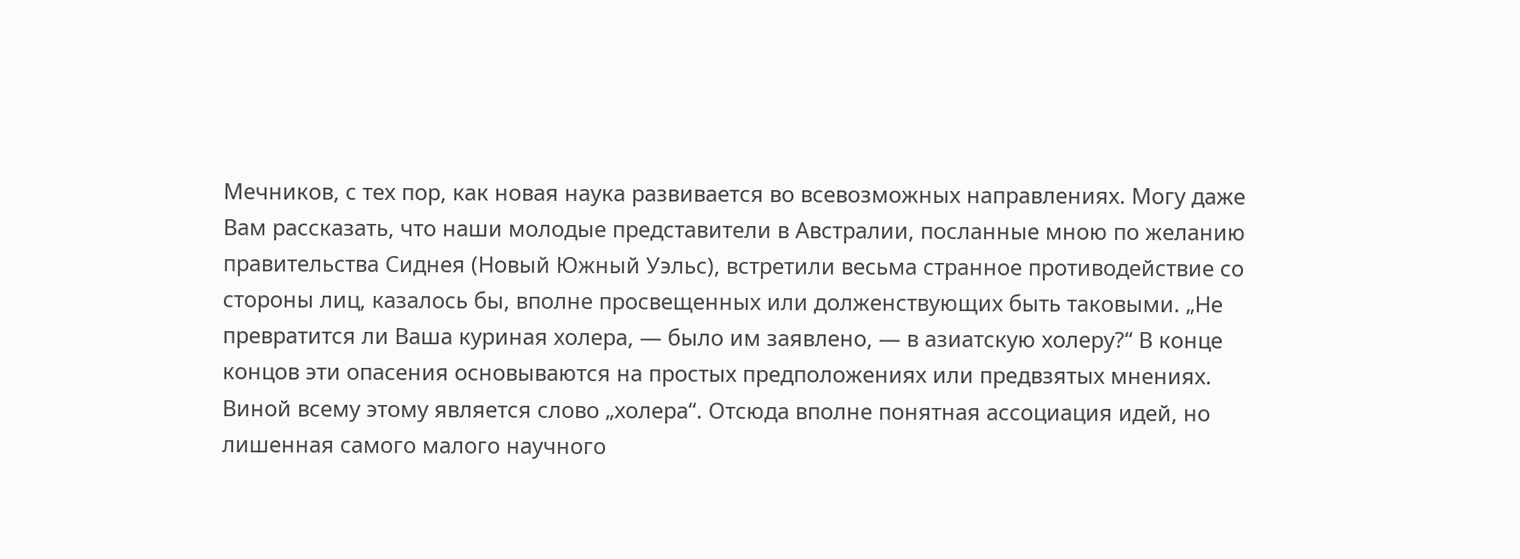Мечников, с тех пор, как новая наука развивается во всевозможных направлениях. Могу даже Вам рассказать, что наши молодые представители в Австралии, посланные мною по желанию правительства Сиднея (Новый Южный Уэльс), встретили весьма странное противодействие со стороны лиц, казалось бы, вполне просвещенных или долженствующих быть таковыми. „Не превратится ли Ваша куриная холера, — было им заявлено, — в азиатскую холеру?“ В конце концов эти опасения основываются на простых предположениях или предвзятых мнениях. Виной всему этому является слово „холера“. Отсюда вполне понятная ассоциация идей, но лишенная самого малого научного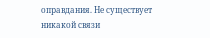оправдания. Не существует никакой связи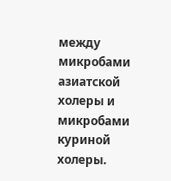между микробами азиатской холеры и микробами куриной холеры.